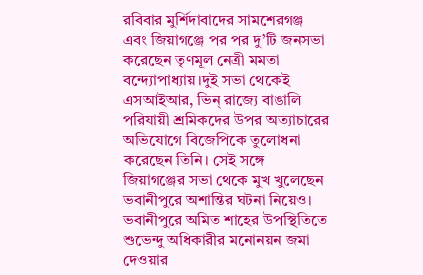রবিবার মুর্শিদাবাদের সামশেরগঞ্জ এবং জিয়াগঞ্জে পর পর দু’টি জনসভা করেছেন তৃণমূল নেত্রী মমতা বন্দ্যোপাধ্যায়।দুই সভা থেকেই এসআইআর, ভিন্ রাজ্যে বাঙালি পরিযায়ী শ্রমিকদের উপর অত্যাচারের অভিযোগে বিজেপিকে তুলোধনা করেছেন তিনি। সেই সঙ্গে জিয়াগঞ্জের সভা থেকে মুখ খুলেছেন ভবানীপুরে অশান্তির ঘটনা নিয়েও।
ভবানীপুরে অমিত শাহের উপস্থিতিতে শুভেন্দু অধিকারীর মনোনয়ন জমা দেওয়ার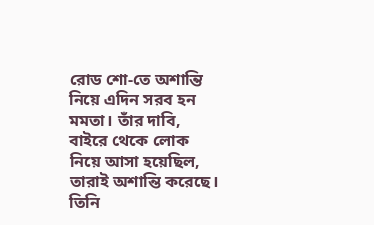রোড শো-তে অশান্তি নিয়ে এদিন সরব হন মমতা। তাঁর দাবি, বাইরে থেকে লোক নিয়ে আসা হয়েছিল, তারাই অশান্তি করেছে। তিনি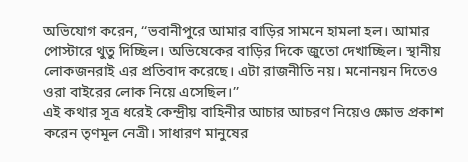অভিযোগ করেন, ‘‘ভবানীপুরে আমার বাড়ির সামনে হামলা হল। আমার পোস্টারে থুতু দিচ্ছিল। অভিষেকের বাড়ির দিকে জুতো দেখাচ্ছিল। স্থানীয় লোকজনরাই এর প্রতিবাদ করেছে। এটা রাজনীতি নয়। মনোনয়ন দিতেও ওরা বাইরের লোক নিয়ে এসেছিল।’’
এই কথার সূত্র ধরেই কেন্দ্রীয় বাহিনীর আচার আচরণ নিয়েও ক্ষোভ প্রকাশ করেন তৃণমূল নেত্রী। সাধারণ মানুষের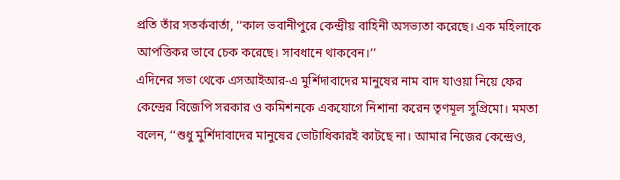প্রতি তাঁর সতর্কবার্তা, ‘‘কাল ভবানীপুরে কেন্দ্রীয় বাহিনী অসভ্যতা করেছে। এক মহিলাকে আপত্তিকর ভাবে চেক করেছে। সাবধানে থাকবেন।’’
এদিনের সভা থেকে এসআইআর-এ মুর্শিদাবাদের মানুষের নাম বাদ যাওয়া নিয়ে ফের কেন্দ্রের বিজেপি সরকার ও কমিশনকে একযোগে নিশানা করেন তৃণমূল সুপ্রিমো। মমতা বলেন, ‘‘শুধু মুর্শিদাবাদের মানুষের ভোটাধিকারই কাটছে না। আমার নিজের কেন্দ্রেও,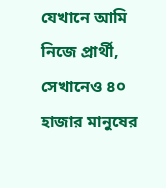যেখানে আমি নিজে প্রার্থী, সেখানেও ৪০ হাজার মানুষের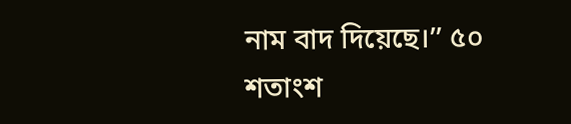নাম বাদ দিয়েছে।’’ ৫০ শতাংশ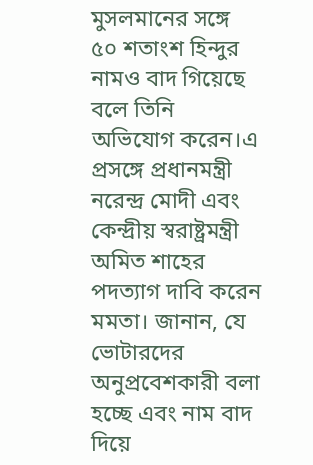মুসলমানের সঙ্গে ৫০ শতাংশ হিন্দুর নামও বাদ গিয়েছে বলে তিনি অভিযোগ করেন।এ প্রসঙ্গে প্রধানমন্ত্রী নরেন্দ্র মোদী এবং কেন্দ্রীয় স্বরাষ্ট্রমন্ত্রী অমিত শাহের পদত্যাগ দাবি করেন মমতা। জানান, যে ভোটারদের অনুপ্রবেশকারী বলা হচ্ছে এবং নাম বাদ দিয়ে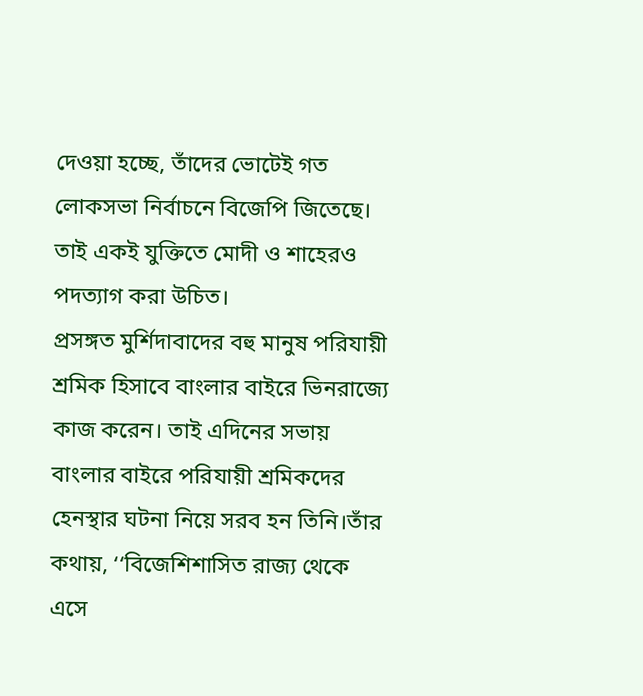দেওয়া হচ্ছে, তাঁদের ভোটেই গত লোকসভা নির্বাচনে বিজেপি জিতেছে। তাই একই যুক্তিতে মোদী ও শাহেরও পদত্যাগ করা উচিত।
প্রসঙ্গত মুর্শিদাবাদের বহু মানুষ পরিযায়ী শ্রমিক হিসাবে বাংলার বাইরে ভিনরাজ্যে কাজ করেন। তাই এদিনের সভায় বাংলার বাইরে পরিযায়ী শ্রমিকদের হেনস্থার ঘটনা নিয়ে সরব হন তিনি।তাঁর কথায়, ‘‘বিজেশিশাসিত রাজ্য থেকে এসে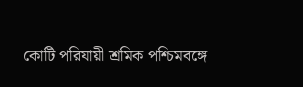কোটি পরিযায়ী শ্রমিক পশ্চিমবঙ্গে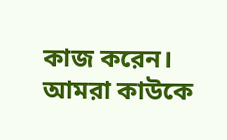কাজ করেন। আমরা কাউকে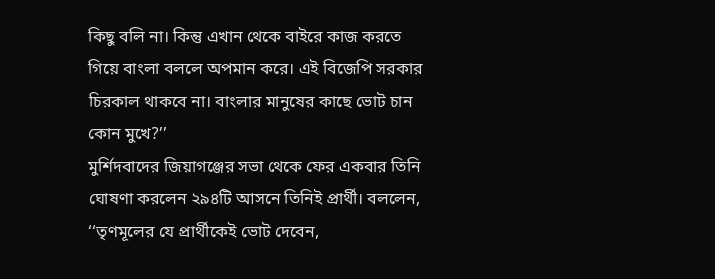কিছু বলি না। কিন্তু এখান থেকে বাইরে কাজ করতে গিয়ে বাংলা বললে অপমান করে। এই বিজেপি সরকার চিরকাল থাকবে না। বাংলার মানুষের কাছে ভোট চান কোন মুখে?’’
মুর্শিদবাদের জিয়াগঞ্জের সভা থেকে ফের একবার তিনি ঘোষণা করলেন ২৯৪টি আসনে তিনিই প্রার্থী। বললেন, ‘‘তৃণমূলের যে প্রার্থীকেই ভোট দেবেন,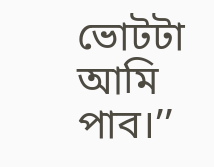ভোটটা আমি পাব।’’